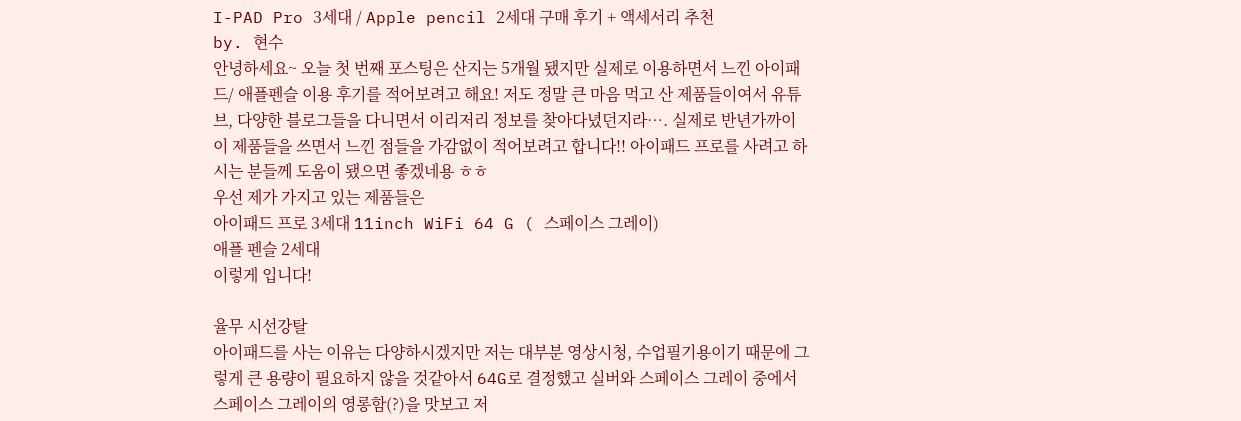I-PAD Pro 3세대 / Apple pencil 2세대 구매 후기 + 액세서리 추천
by. 현수
안녕하세요~ 오늘 첫 번째 포스팅은 산지는 5개월 됐지만 실제로 이용하면서 느낀 아이패드/ 애플펜슬 이용 후기를 적어보려고 해요! 저도 정말 큰 마음 먹고 산 제품들이여서 유튜브, 다양한 블로그들을 다니면서 이리저리 정보를 찾아다녔던지라…. 실제로 반년가까이 이 제품들을 쓰면서 느낀 점들을 가감없이 적어보려고 합니다!! 아이패드 프로를 사려고 하시는 분들께 도움이 됐으면 좋겠네용 ㅎㅎ
우선 제가 가지고 있는 제품들은
아이패드 프로 3세대 11inch WiFi 64 G ( 스페이스 그레이)
애플 펜슬 2세대
이렇게 입니다!

율무 시선강탈
아이패드를 사는 이유는 다양하시겠지만 저는 대부분 영상시청, 수업필기용이기 때문에 그렇게 큰 용량이 필요하지 않을 것같아서 64G로 결정했고 실버와 스페이스 그레이 중에서 스페이스 그레이의 영롱함(?)을 맛보고 저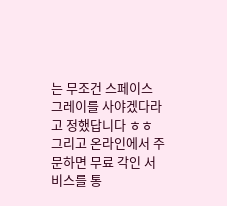는 무조건 스페이스 그레이를 사야겠다라고 정했답니다 ㅎㅎ
그리고 온라인에서 주문하면 무료 각인 서비스를 통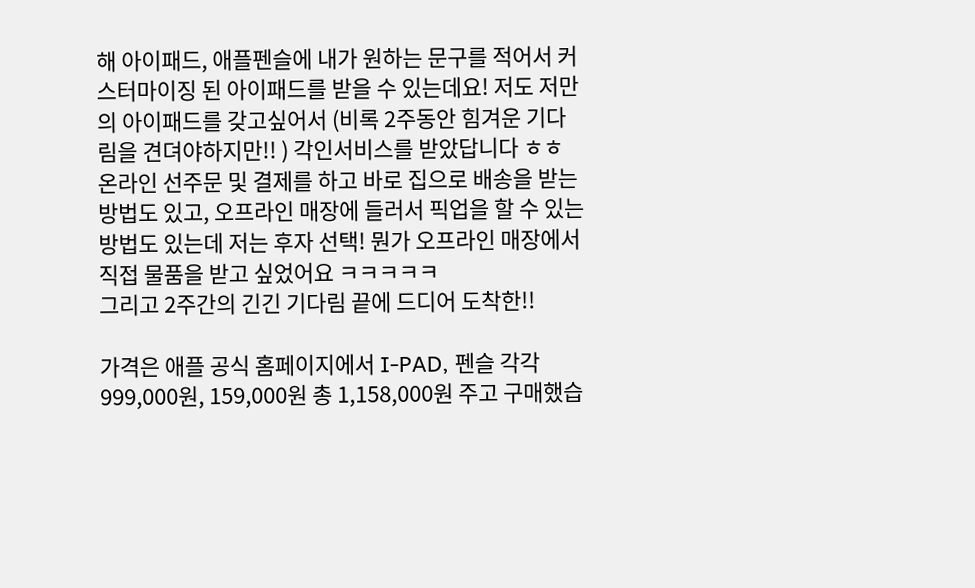해 아이패드, 애플펜슬에 내가 원하는 문구를 적어서 커스터마이징 된 아이패드를 받을 수 있는데요! 저도 저만의 아이패드를 갖고싶어서 (비록 2주동안 힘겨운 기다림을 견뎌야하지만!! ) 각인서비스를 받았답니다 ㅎㅎ 온라인 선주문 및 결제를 하고 바로 집으로 배송을 받는 방법도 있고, 오프라인 매장에 들러서 픽업을 할 수 있는 방법도 있는데 저는 후자 선택! 뭔가 오프라인 매장에서 직접 물품을 받고 싶었어요 ㅋㅋㅋㅋㅋ
그리고 2주간의 긴긴 기다림 끝에 드디어 도착한!!

가격은 애플 공식 홈페이지에서 I-PAD, 펜슬 각각 999,000원, 159,000원 총 1,158,000원 주고 구매했습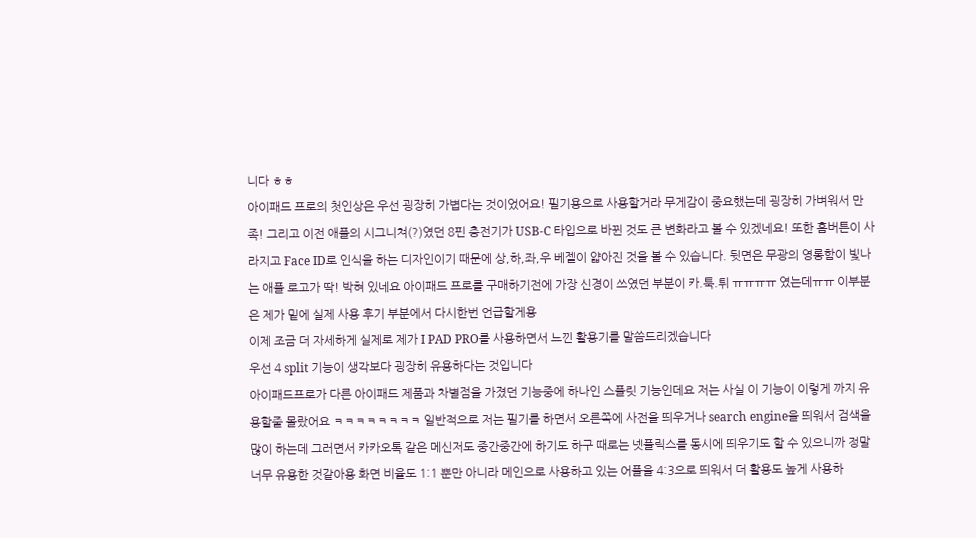니다 ㅎㅎ
아이패드 프로의 첫인상은 우선 굉장히 가볍다는 것이었어요! 필기용으로 사용할거라 무게감이 중요했는데 굉장히 가벼워서 만족! 그리고 이전 애플의 시그니쳐(?)였던 8핀 충전기가 USB-C 타입으로 바뀐 것도 큰 변화라고 볼 수 있겠네요! 또한 홈버튼이 사라지고 Face ID로 인식을 하는 디자인이기 때문에 상,하,좌,우 베젤이 얇아진 것을 볼 수 있습니다. 뒷면은 무광의 영롱함이 빛나는 애플 로고가 딱! 박혀 있네요 아이패드 프로를 구매하기전에 가장 신경이 쓰였던 부분이 카.툭.튀 ㅠㅠㅠㅠ 였는데ㅠㅠ 이부분은 제가 밑에 실제 사용 후기 부분에서 다시한번 언급할게용
이제 조금 더 자세하게 실제로 제가 I PAD PRO를 사용하면서 느낀 활용기를 말씀드리겠습니다
우선 4 split 기능이 생각보다 굉장히 유용하다는 것입니다
아이패드프로가 다른 아이패드 제품과 차별점을 가졌던 기능중에 하나인 스플릿 기능인데요 저는 사실 이 기능이 이렇게 까지 유용할줄 몰랐어요 ㅋㅋㅋㅋㅋㅋㅋㅋ 일반적으로 저는 필기를 하면서 오른쪽에 사전을 띄우거나 search engine을 띄워서 검색을 많이 하는데 그러면서 카카오톡 같은 메신저도 중간중간에 하기도 하구 때로는 넷플릭스를 동시에 띄우기도 할 수 있으니까 정말 너무 유용한 것같아용 화면 비율도 1:1 뿐만 아니라 메인으로 사용하고 있는 어플을 4:3으로 띄워서 더 활용도 높게 사용하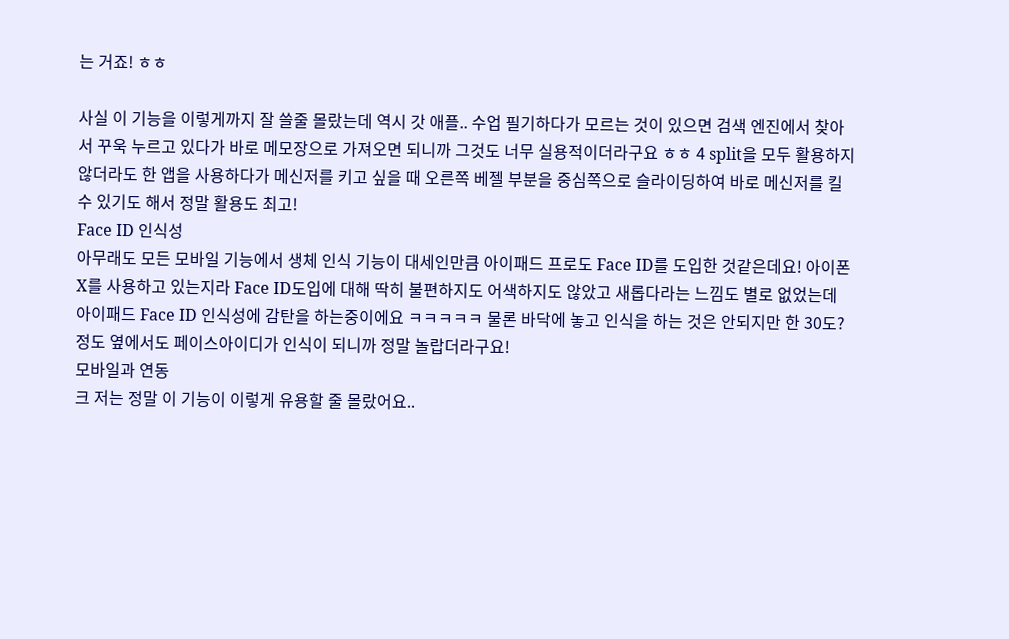는 거죠! ㅎㅎ

사실 이 기능을 이렇게까지 잘 쓸줄 몰랐는데 역시 갓 애플.. 수업 필기하다가 모르는 것이 있으면 검색 엔진에서 찾아서 꾸욱 누르고 있다가 바로 메모장으로 가져오면 되니까 그것도 너무 실용적이더라구요 ㅎㅎ 4 split을 모두 활용하지 않더라도 한 앱을 사용하다가 메신저를 키고 싶을 때 오른쪽 베젤 부분을 중심쪽으로 슬라이딩하여 바로 메신저를 킬 수 있기도 해서 정말 활용도 최고!
Face ID 인식성
아무래도 모든 모바일 기능에서 생체 인식 기능이 대세인만큼 아이패드 프로도 Face ID를 도입한 것같은데요! 아이폰 X를 사용하고 있는지라 Face ID도입에 대해 딱히 불편하지도 어색하지도 않았고 새롭다라는 느낌도 별로 없었는데 아이패드 Face ID 인식성에 감탄을 하는중이에요 ㅋㅋㅋㅋㅋ 물론 바닥에 놓고 인식을 하는 것은 안되지만 한 30도? 정도 옆에서도 페이스아이디가 인식이 되니까 정말 놀랍더라구요!
모바일과 연동
크 저는 정말 이 기능이 이렇게 유용할 줄 몰랐어요..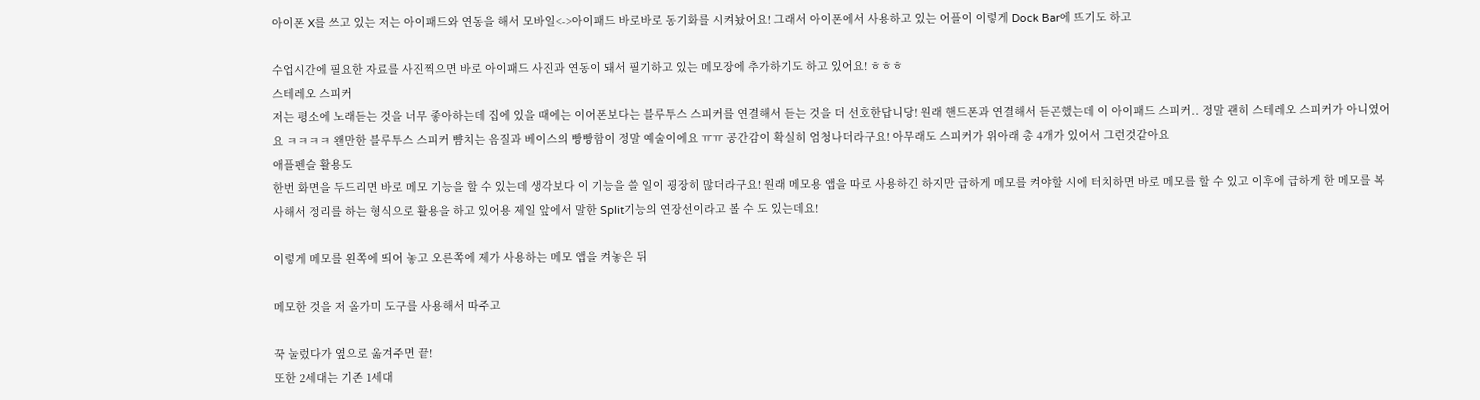아이폰 X를 쓰고 있는 저는 아이패드와 연동을 해서 모바일<->아이패드 바로바로 동기화를 시켜놨어요! 그래서 아이폰에서 사용하고 있는 어플이 이렇게 Dock Bar에 뜨기도 하고

수업시간에 필요한 자료를 사진찍으면 바로 아이패드 사진과 연동이 돼서 필기하고 있는 메모장에 추가하기도 하고 있어요! ㅎㅎㅎ
스테레오 스피커
저는 평소에 노래듣는 것을 너무 좋아하는데 집에 있을 때에는 이어폰보다는 블루투스 스피커를 연결해서 듣는 것을 더 선호한답니당! 원래 핸드폰과 연결해서 듣곤했는데 이 아이패드 스피커.. 정말 괜히 스테레오 스피커가 아니였어요 ㅋㅋㅋㅋ 왠만한 블루투스 스피커 뺨치는 음질과 베이스의 빵빵함이 정말 예술이에요 ㅠㅠ 공간감이 확실히 엄청나더라구요! 아무래도 스피커가 위아래 총 4개가 있어서 그런것같아요
애플펜슬 활용도
한번 화면을 두드리면 바로 메모 기능을 할 수 있는데 생각보다 이 기능을 쓸 일이 굉장히 많더라구요! 원래 메모용 앱을 따로 사용하긴 하지만 급하게 메모를 켜야할 시에 터치하면 바로 메모를 할 수 있고 이후에 급하게 한 메모를 복사해서 정리를 하는 형식으로 활용을 하고 있어용 제일 앞에서 말한 Split기능의 연장선이라고 볼 수 도 있는데요!

이렇게 메모를 왼쪽에 띄어 놓고 오른쪽에 제가 사용하는 메모 앱을 켜놓은 뒤

메모한 것을 저 올가미 도구를 사용해서 따주고

꾹 눌렀다가 옆으로 옮겨주면 끝!
또한 2세대는 기존 1세대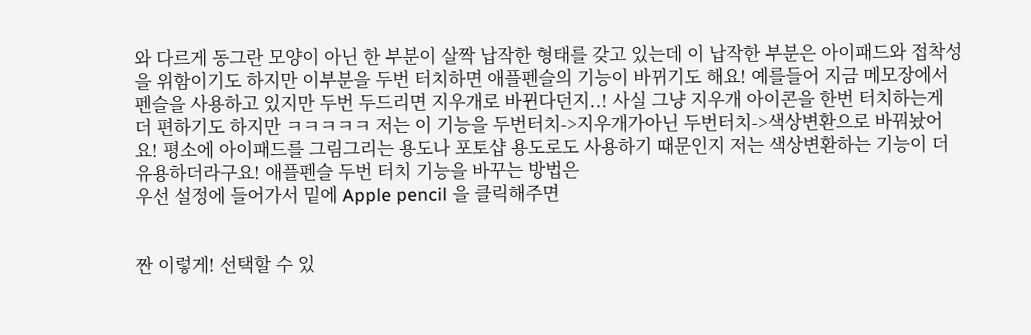와 다르게 동그란 모양이 아닌 한 부분이 살짝 납작한 형태를 갖고 있는데 이 납작한 부분은 아이패드와 접착성을 위함이기도 하지만 이부분을 두번 터치하면 애플펜슬의 기능이 바뀌기도 해요! 예를들어 지금 메모장에서 펜슬을 사용하고 있지만 두번 두드리면 지우개로 바뀐다던지..! 사실 그냥 지우개 아이콘을 한번 터치하는게 더 편하기도 하지만 ㅋㅋㅋㅋㅋ 저는 이 기능을 두번터치->지우개가아닌 두번터치->색상변환으로 바꿔놨어요! 평소에 아이패드를 그림그리는 용도나 포토샵 용도로도 사용하기 때문인지 저는 색상변환하는 기능이 더 유용하더라구요! 애플펜슬 두번 터치 기능을 바꾸는 방법은
우선 설정에 들어가서 밑에 Apple pencil 을 클릭해주면


짠 이렇게! 선택할 수 있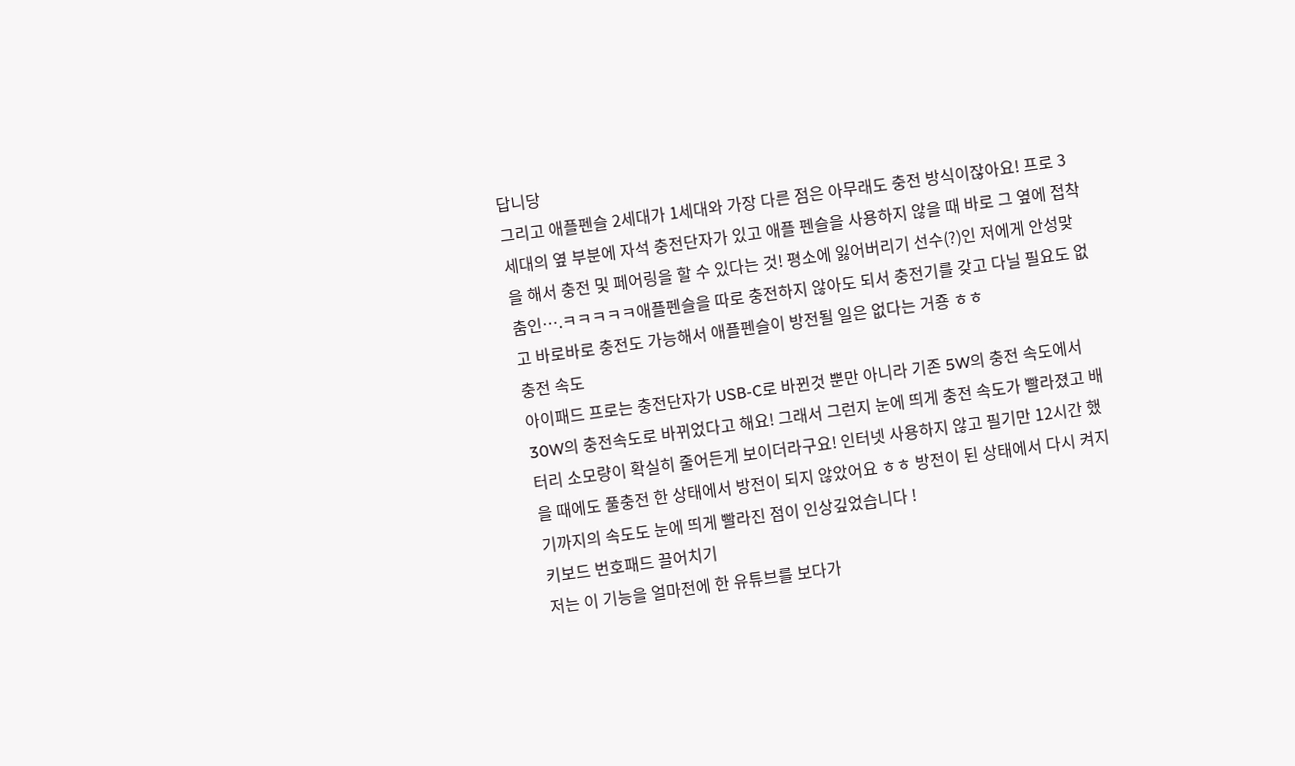답니당
그리고 애플펜슬 2세대가 1세대와 가장 다른 점은 아무래도 충전 방식이잖아요! 프로 3세대의 옆 부분에 자석 충전단자가 있고 애플 펜슬을 사용하지 않을 때 바로 그 옆에 접착을 해서 충전 및 페어링을 할 수 있다는 것! 평소에 잃어버리기 선수(?)인 저에게 안성맞춤인….ㅋㅋㅋㅋㅋ애플펜슬을 따로 충전하지 않아도 되서 충전기를 갖고 다닐 필요도 없고 바로바로 충전도 가능해서 애플펜슬이 방전될 일은 없다는 거죵 ㅎㅎ
충전 속도
아이패드 프로는 충전단자가 USB-C로 바뀐것 뿐만 아니라 기존 5W의 충전 속도에서 30W의 충전속도로 바뀌었다고 해요! 그래서 그런지 눈에 띄게 충전 속도가 빨라졌고 배터리 소모량이 확실히 줄어든게 보이더라구요! 인터넷 사용하지 않고 필기만 12시간 했을 때에도 풀충전 한 상태에서 방전이 되지 않았어요 ㅎㅎ 방전이 된 상태에서 다시 켜지기까지의 속도도 눈에 띄게 빨라진 점이 인상깊었습니다 !
키보드 번호패드 끌어치기
저는 이 기능을 얼마전에 한 유튜브를 보다가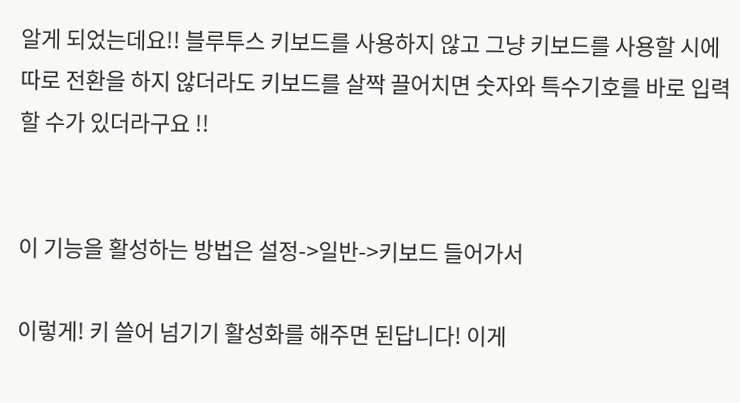알게 되었는데요!! 블루투스 키보드를 사용하지 않고 그냥 키보드를 사용할 시에 따로 전환을 하지 않더라도 키보드를 살짝 끌어치면 숫자와 특수기호를 바로 입력할 수가 있더라구요 !!


이 기능을 활성하는 방법은 설정->일반->키보드 들어가서

이렇게! 키 쓸어 넘기기 활성화를 해주면 된답니다! 이게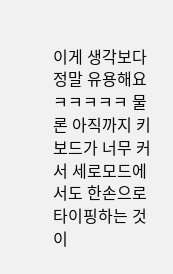이게 생각보다 정말 유용해요 ㅋㅋㅋㅋㅋ 물론 아직까지 키보드가 너무 커서 세로모드에서도 한손으로 타이핑하는 것이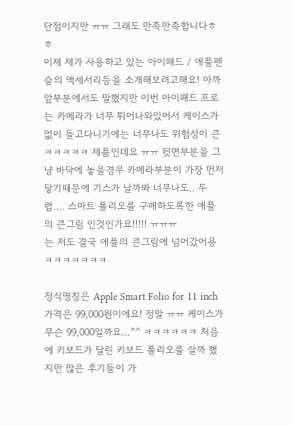단점이지만 ㅠㅠ 그래도 만족만족합니다ㅎㅎ
이제 제가 사용하고 있는 아이패드 / 애플펜슬의 액세서리등을 소개해보려고해요! 아까 앞부분에서도 말했지만 이번 아이패드 프로는 카메라가 너무 튀어나와있어서 케이스가 없이 들고다니기에는 너무나도 위험성이 큰 ㅋㅋㅋㅋㅋ 제품인데요 ㅠㅠ 뒷면부분을 그냥 바닥에 놓을경우 카메라부분이 가장 먼저 닿기때문에 기스가 날까봐 너무나도.. 두렵.... 스마트 폴리오를 구매하도록한 애플의 큰그림 인것인가요!!!!! ㅠㅠㅠ
는 저도 결국 애플의 큰그림에 넘어갔어용 ㅋㅋㅋㅋㅋㅋㅋ

정식명칭은 Apple Smart Folio for 11 inch 가격은 99,000원이에요! 정말 ㅠㅠ 케이스가 무슨 99,000일까요...^^ ㅋㅋㅋㅋㅋㅋ 처음에 키보드가 달린 키보드 폴리오를 살까 했지만 많은 후기들이 가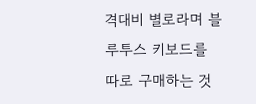격대비 별로라며 블루투스 키보드를 따로 구매하는 것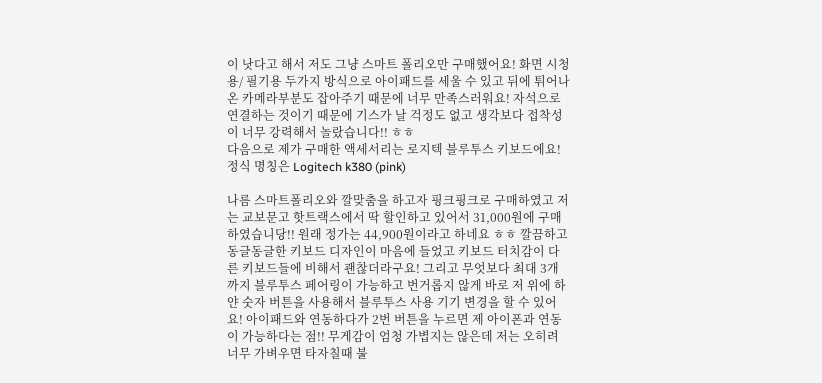이 낫다고 해서 저도 그냥 스마트 폴리오만 구매했어요! 화면 시청용/ 필기용 두가지 방식으로 아이패드를 세울 수 있고 뒤에 튀어나온 카메라부분도 잡아주기 때문에 너무 만족스러워요! 자석으로 연결하는 것이기 때문에 기스가 날 걱정도 없고 생각보다 접착성이 너무 강력해서 놀랐습니다!! ㅎㅎ
다음으로 제가 구매한 액세서리는 로지텍 블루투스 키보드에요! 정식 명칭은 Logitech k380 (pink)

나름 스마트폴리오와 깔맞춤을 하고자 핑크핑크로 구매하였고 저는 교보문고 핫트랙스에서 딱 할인하고 있어서 31,000원에 구매하였습니당!! 원래 정가는 44,900원이라고 하네요 ㅎㅎ 깔끔하고 동글동글한 키보드 디자인이 마음에 들었고 키보드 터치감이 다른 키보드들에 비해서 괜찮더라구요! 그리고 무엇보다 최대 3개까지 블루투스 페어링이 가능하고 번거롭지 않게 바로 저 위에 하얀 숫자 버튼을 사용해서 블루투스 사용 기기 변경을 할 수 있어요! 아이패드와 연동하다가 2번 버튼을 누르면 제 아이폰과 연동이 가능하다는 점!! 무게감이 엄청 가볍지는 않은데 저는 오히려 너무 가벼우면 타자칠때 불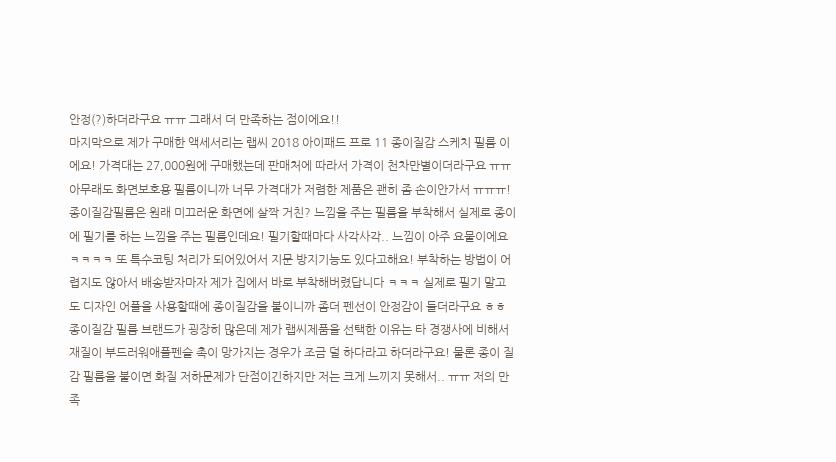안정(?)하더라구요 ㅠㅠ 그래서 더 만족하는 점이에요!!
마지막으로 제가 구매한 액세서리는 랩씨 2018 아이패드 프로 11 종이질감 스케치 필름 이에요! 가격대는 27,000원에 구매했는데 판매처에 따라서 가격이 천차만별이더라구요 ㅠㅠ 아무래도 화면보호용 필름이니까 너무 가격대가 저렴한 제품은 괜히 좀 손이안가서 ㅠㅠㅠ!
종이질감필름은 원래 미끄러운 화면에 살짝 거친? 느낌을 주는 필름을 부착해서 실제로 종이에 필기를 하는 느낌을 주는 필름인데요! 필기할때마다 사각사각.. 느낌이 아주 요물이에요 ㅋㅋㅋㅋ 또 특수코팅 처리가 되어있어서 지문 방지기능도 있다고해요! 부착하는 방법이 어렵지도 않아서 배송받자마자 제가 집에서 바로 부착해버렸답니다 ㅋㅋㅋ 실제로 필기 말고도 디자인 어플을 사용할때에 종이질감을 붙이니까 좀더 펜선이 안정감이 들더라구요 ㅎㅎ 종이질감 필름 브랜드가 굉장히 많은데 제가 랩씨제품을 선택한 이유는 타 경쟁사에 비해서 재질이 부드러워애플펜슬 촉이 망가지는 경우가 조금 덜 하다라고 하더라구요! 물론 종이 질감 필름을 붙이면 화질 저하문제가 단점이긴하지만 저는 크게 느끼지 못해서.. ㅠㅠ 저의 만족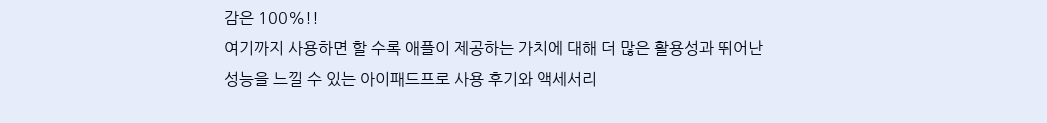감은 100%!!
여기까지 사용하면 할 수록 애플이 제공하는 가치에 대해 더 많은 활용성과 뛰어난 성능을 느낄 수 있는 아이패드프로 사용 후기와 액세서리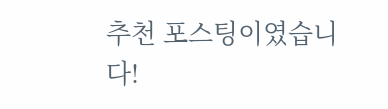추천 포스팅이였습니다!